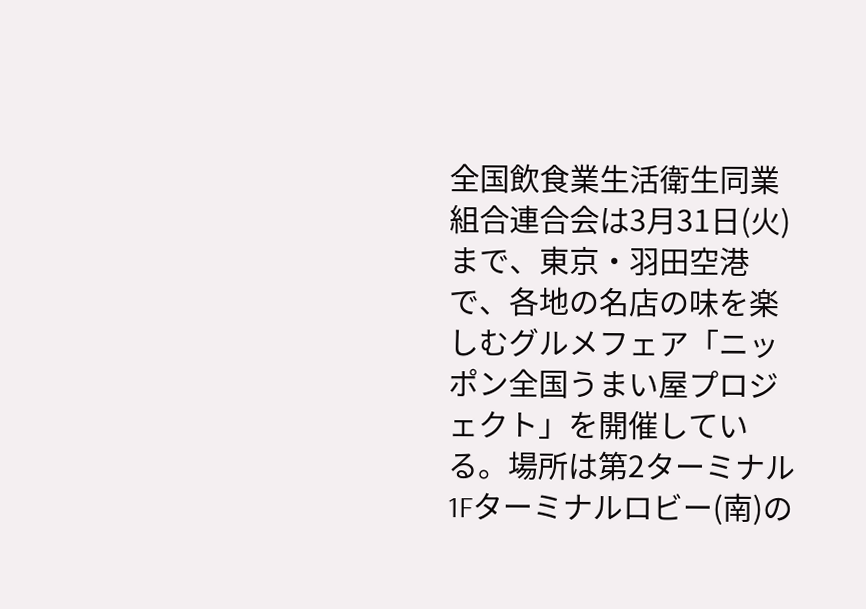全国飲食業生活衛生同業組合連合会は3月31日(火)まで、東京・羽田空港で、各地の名店の味を楽しむグルメフェア「ニッポン全国うまい屋プロジェクト」を開催している。場所は第2ターミナル1Fターミナルロビー(南)の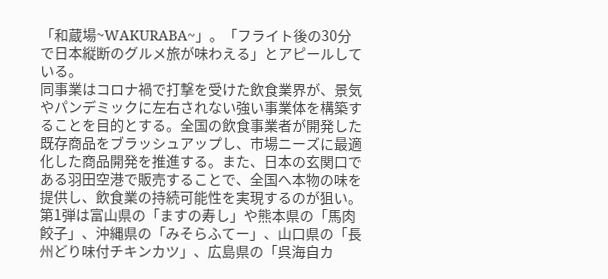「和蔵場~WAKURABA~」。「フライト後の30分で日本縦断のグルメ旅が味わえる」とアピールしている。
同事業はコロナ禍で打撃を受けた飲食業界が、景気やパンデミックに左右されない強い事業体を構築することを目的とする。全国の飲食事業者が開発した既存商品をブラッシュアップし、市場ニーズに最適化した商品開発を推進する。また、日本の玄関口である羽田空港で販売することで、全国へ本物の味を提供し、飲食業の持続可能性を実現するのが狙い。
第1弾は富山県の「ますの寿し」や熊本県の「馬肉餃子」、沖縄県の「みそらふてー」、山口県の「長州どり味付チキンカツ」、広島県の「呉海自カ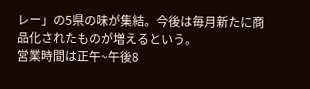レー」の5県の味が集結。今後は毎月新たに商品化されたものが増えるという。
営業時間は正午~午後8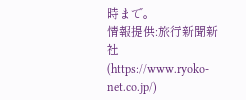時まで。
情報提供:旅行新聞新社(https://www.ryoko-net.co.jp/)